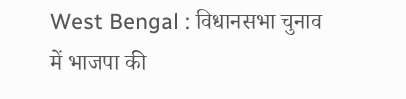West Bengal : विधानसभा चुनाव में भाजपा की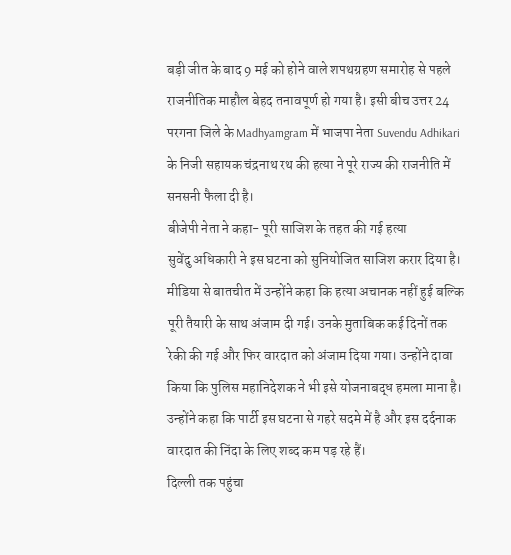बड़ी जीत के बाद 9 मई को होने वाले शपथग्रहण समारोह से पहले राजनीतिक माहौल बेहद तनावपूर्ण हो गया है। इसी बीच उत्तर 24 परगना जिले के Madhyamgram में भाजपा नेता Suvendu Adhikari के निजी सहायक चंद्रनाथ रथ की हत्या ने पूरे राज्य की राजनीति में सनसनी फैला दी है।
बीजेपी नेता ने कहा- पूरी साजिश के तहत की गई हत्या
सुवेंदु अधिकारी ने इस घटना को सुनियोजित साजिश करार दिया है। मीडिया से बातचीत में उन्होंने कहा कि हत्या अचानक नहीं हुई बल्कि पूरी तैयारी के साथ अंजाम दी गई। उनके मुताबिक कई दिनों तक रेकी की गई और फिर वारदात को अंजाम दिया गया। उन्होंने दावा किया कि पुलिस महानिदेशक ने भी इसे योजनाबद्ध हमला माना है।
उन्होंने कहा कि पार्टी इस घटना से गहरे सदमे में है और इस दर्दनाक वारदात की निंदा के लिए शब्द कम पड़ रहे हैं।
दिल्ली तक पहुंचा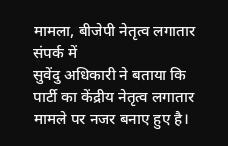मामला, बीजेपी नेतृत्व लगातार संपर्क में
सुवेंदु अधिकारी ने बताया कि पार्टी का केंद्रीय नेतृत्व लगातार मामले पर नजर बनाए हुए है।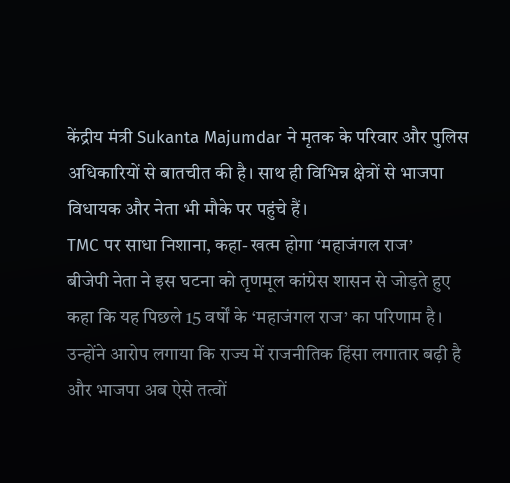केंद्रीय मंत्री Sukanta Majumdar ने मृतक के परिवार और पुलिस अधिकारियों से बातचीत की है। साथ ही विभिन्न क्षेत्रों से भाजपा विधायक और नेता भी मौके पर पहुंचे हैं।
TMC पर साधा निशाना, कहा- खत्म होगा ‘महाजंगल राज’
बीजेपी नेता ने इस घटना को तृणमूल कांग्रेस शासन से जोड़ते हुए कहा कि यह पिछले 15 वर्षों के ‘महाजंगल राज’ का परिणाम है। उन्होंने आरोप लगाया कि राज्य में राजनीतिक हिंसा लगातार बढ़ी है और भाजपा अब ऐसे तत्वों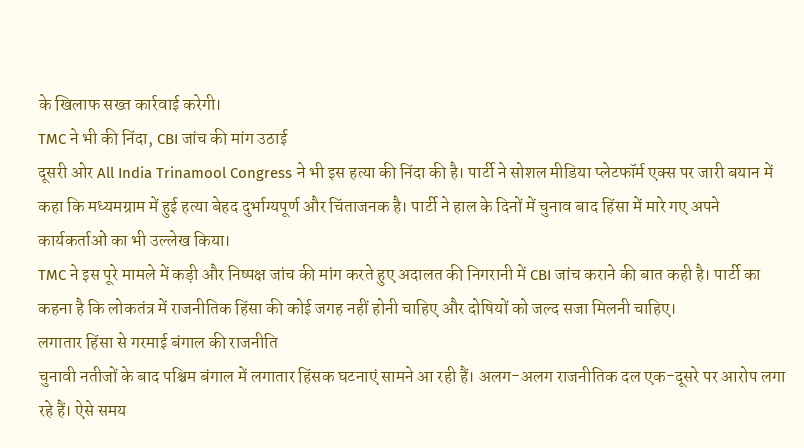के खिलाफ सख्त कार्रवाई करेगी।
TMC ने भी की निंदा, CBI जांच की मांग उठाई
दूसरी ओर All India Trinamool Congress ने भी इस हत्या की निंदा की है। पार्टी ने सोशल मीडिया प्लेटफॉर्म एक्स पर जारी बयान में कहा कि मध्यमग्राम में हुई हत्या बेहद दुर्भाग्यपूर्ण और चिंताजनक है। पार्टी ने हाल के दिनों में चुनाव बाद हिंसा में मारे गए अपने कार्यकर्ताओं का भी उल्लेख किया।
TMC ने इस पूरे मामले में कड़ी और निष्पक्ष जांच की मांग करते हुए अदालत की निगरानी में CBI जांच कराने की बात कही है। पार्टी का कहना है कि लोकतंत्र में राजनीतिक हिंसा की कोई जगह नहीं होनी चाहिए और दोषियों को जल्द सजा मिलनी चाहिए।
लगातार हिंसा से गरमाई बंगाल की राजनीति
चुनावी नतीजों के बाद पश्चिम बंगाल में लगातार हिंसक घटनाएं सामने आ रही हैं। अलग-अलग राजनीतिक दल एक-दूसरे पर आरोप लगा रहे हैं। ऐसे समय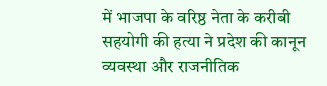में भाजपा के वरिष्ठ नेता के करीबी सहयोगी की हत्या ने प्रदेश की कानून व्यवस्था और राजनीतिक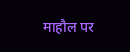माहौल पर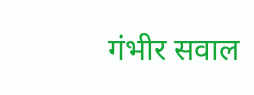गंभीर सवाल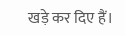खड़े कर दिए हैं।